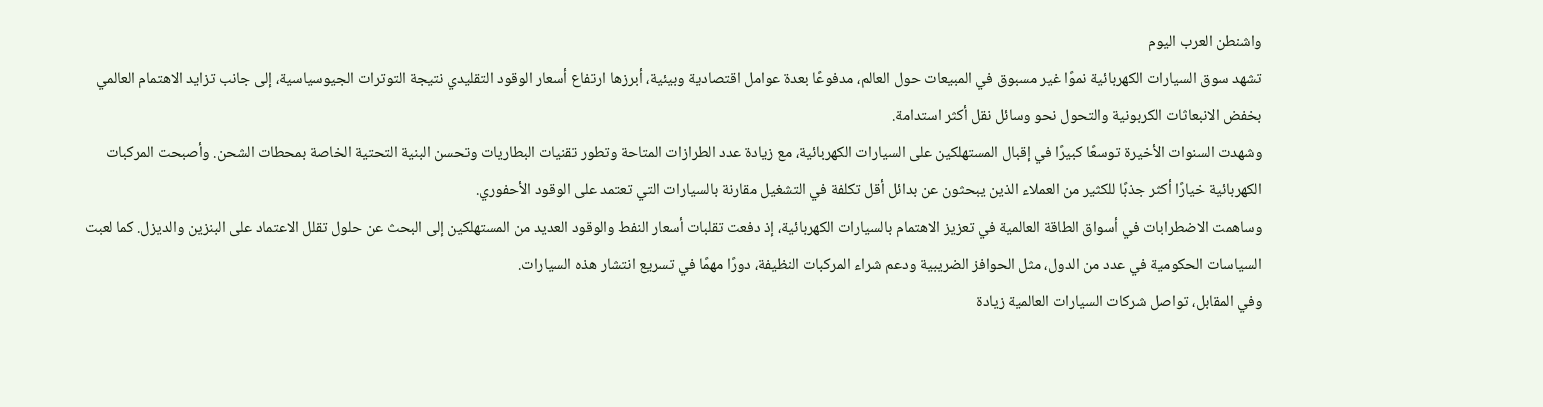واشنطن العرب اليوم
تشهد سوق السيارات الكهربائية نموًا غير مسبوق في المبيعات حول العالم، مدفوعًا بعدة عوامل اقتصادية وبيئية، أبرزها ارتفاع أسعار الوقود التقليدي نتيجة التوترات الجيوسياسية، إلى جانب تزايد الاهتمام العالمي بخفض الانبعاثات الكربونية والتحول نحو وسائل نقل أكثر استدامة.
وشهدت السنوات الأخيرة توسعًا كبيرًا في إقبال المستهلكين على السيارات الكهربائية، مع زيادة عدد الطرازات المتاحة وتطور تقنيات البطاريات وتحسن البنية التحتية الخاصة بمحطات الشحن. وأصبحت المركبات الكهربائية خيارًا أكثر جذبًا للكثير من العملاء الذين يبحثون عن بدائل أقل تكلفة في التشغيل مقارنة بالسيارات التي تعتمد على الوقود الأحفوري.
وساهمت الاضطرابات في أسواق الطاقة العالمية في تعزيز الاهتمام بالسيارات الكهربائية، إذ دفعت تقلبات أسعار النفط والوقود العديد من المستهلكين إلى البحث عن حلول تقلل الاعتماد على البنزين والديزل. كما لعبت السياسات الحكومية في عدد من الدول، مثل الحوافز الضريبية ودعم شراء المركبات النظيفة، دورًا مهمًا في تسريع انتشار هذه السيارات.
وفي المقابل، تواصل شركات السيارات العالمية زيادة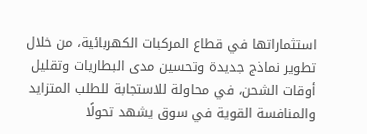استثماراتها في قطاع المركبات الكهربائية، من خلال تطوير نماذج جديدة وتحسين مدى البطاريات وتقليل أوقات الشحن، في محاولة للاستجابة للطلب المتزايد والمنافسة القوية في سوق يشهد تحولًا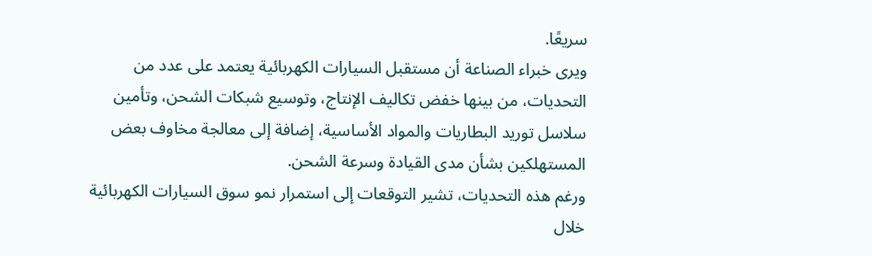سريعًا.
ويرى خبراء الصناعة أن مستقبل السيارات الكهربائية يعتمد على عدد من التحديات، من بينها خفض تكاليف الإنتاج، وتوسيع شبكات الشحن، وتأمين سلاسل توريد البطاريات والمواد الأساسية، إضافة إلى معالجة مخاوف بعض المستهلكين بشأن مدى القيادة وسرعة الشحن.
ورغم هذه التحديات، تشير التوقعات إلى استمرار نمو سوق السيارات الكهربائية خلال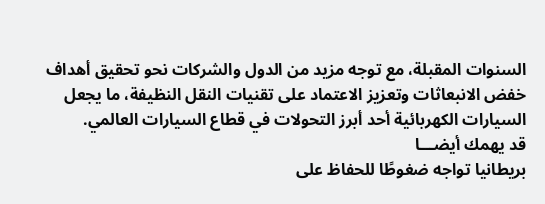السنوات المقبلة، مع توجه مزيد من الدول والشركات نحو تحقيق أهداف خفض الانبعاثات وتعزيز الاعتماد على تقنيات النقل النظيفة، ما يجعل السيارات الكهربائية أحد أبرز التحولات في قطاع السيارات العالمي.
قد يهمك أيضـــا
بريطانيا تواجه ضغوطًا للحفاظ على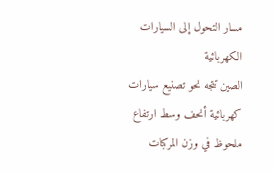مسار التحول إلى السيارات الكهربائية
الصين تتجه نحو تصنيع سيارات كهربائية أنحف وسط ارتفاع ملحوظ في وزن المركبات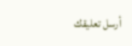أرسل تعليقك